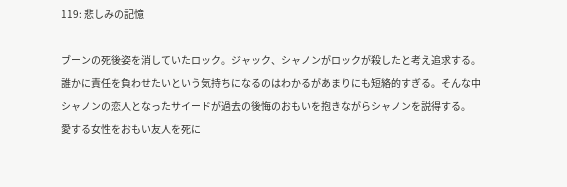119: 悲しみの記憶

ブーンの死後姿を消していたロック。ジャック、シャノンがロックが殺したと考え追求する。誰かに責任を負わせたいという気持ちになるのはわかるがあまりにも短絡的すぎる。そんな中シャノンの恋人となったサイードが過去の後悔のおもいを抱きながらシャノンを説得する。
愛する女性をおもい友人を死に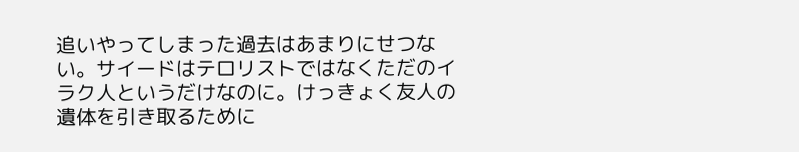追いやってしまった過去はあまりにせつない。サイードはテロリストではなくただのイラク人というだけなのに。けっきょく友人の遺体を引き取るために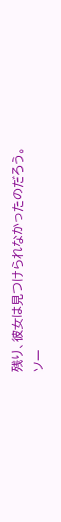残り、彼女は見つけられなかったのだろう。
ソー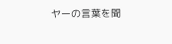ヤーの言葉を聞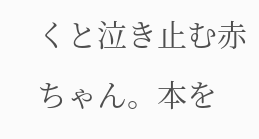くと泣き止む赤ちゃん。本を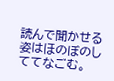読んで聞かせる姿はほのぼのしててなごむ。